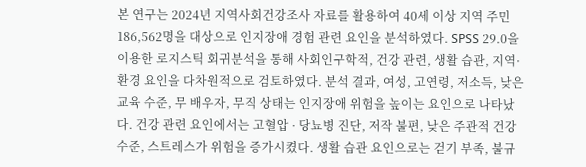본 연구는 2024년 지역사회건강조사 자료를 활용하여 40세 이상 지역 주민 186,562명을 대상으로 인지장애 경험 관련 요인을 분석하였다. SPSS 29.0을 이용한 로지스틱 회귀분석을 통해 사회인구학적, 건강 관련, 생활 습관, 지역·환경 요인을 다차원적으로 검토하였다. 분석 결과, 여성, 고연령, 저소득, 낮은 교육 수준, 무 배우자, 무직 상태는 인지장애 위험을 높이는 요인으로 나타났다. 건강 관련 요인에서는 고혈압 · 당뇨병 진단, 저작 불편, 낮은 주관적 건강 수준, 스트레스가 위험을 증가시켰다. 생활 습관 요인으로는 걷기 부족, 불규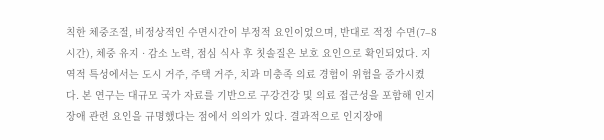칙한 체중조절, 비정상적인 수면시간이 부정적 요인이었으며, 반대로 적정 수면(7–8시간), 체중 유지 · 감소 노력, 점심 식사 후 칫솔질은 보호 요인으로 확인되었다. 지역적 특성에서는 도시 거주, 주택 거주, 치과 미충족 의료 경험이 위험을 증가시켰다. 본 연구는 대규모 국가 자료를 기반으로 구강건강 및 의료 접근성을 포함해 인지장애 관련 요인을 규명했다는 점에서 의의가 있다. 결과적으로 인지장애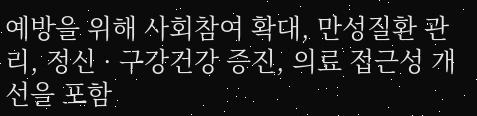예방을 위해 사회참여 확대, 만성질환 관리, 정신 · 구강건강 증진, 의료 접근성 개선을 포함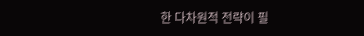한 다차원적 전략이 필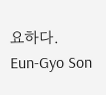요하다.
Eun-Gyo Son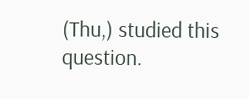(Thu,) studied this question.